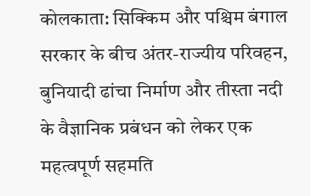कोलकाता: सिक्किम और पश्चिम बंगाल सरकार के बीच अंतर-राज्यीय परिवहन, बुनियादी ढांचा निर्माण और तीस्ता नदी के वैज्ञानिक प्रबंधन को लेकर एक महत्वपूर्ण सहमति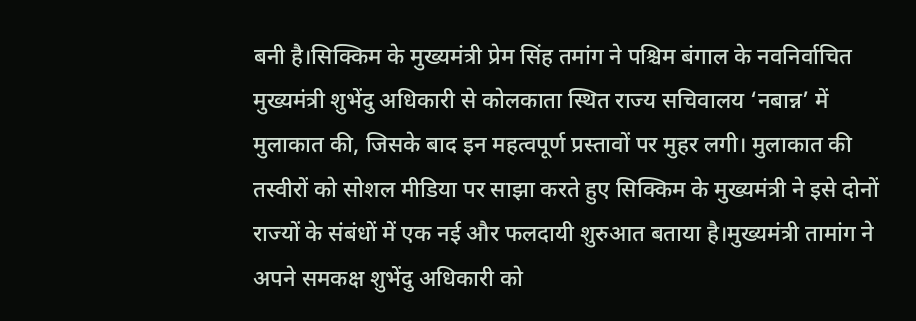बनी है।सिक्किम के मुख्यमंत्री प्रेम सिंह तमांग ने पश्चिम बंगाल के नवनिर्वाचित मुख्यमंत्री शुभेंदु अधिकारी से कोलकाता स्थित राज्य सचिवालय ‘नबान्न’ में मुलाकात की, जिसके बाद इन महत्वपूर्ण प्रस्तावों पर मुहर लगी। मुलाकात की तस्वीरों को सोशल मीडिया पर साझा करते हुए सिक्किम के मुख्यमंत्री ने इसे दोनों राज्यों के संबंधों में एक नई और फलदायी शुरुआत बताया है।मुख्यमंत्री तामांग ने अपने समकक्ष शुभेंदु अधिकारी को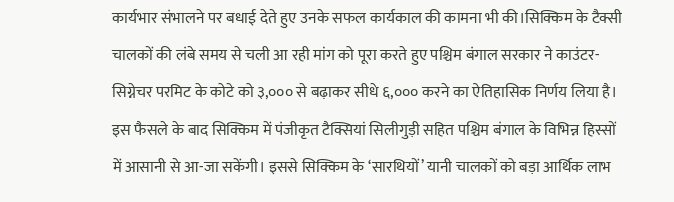कार्यभार संभालने पर बधाई देते हुए उनके सफल कार्यकाल की कामना भी की।सिक्किम के टैक्सी चालकों की लंबे समय से चली आ रही मांग को पूरा करते हुए पश्चिम बंगाल सरकार ने काउंटर-सिग्नेचर परमिट के कोटे को ३,००० से बढ़ाकर सीधे ६,००० करने का ऐतिहासिक निर्णय लिया है। इस फैसले के बाद सिक्किम में पंजीकृत टैक्सियां सिलीगुड़ी सहित पश्चिम बंगाल के विभिन्न हिस्सों में आसानी से आ-जा सकेंगी। इससे सिक्किम के ‘सारथियों’ यानी चालकों को बड़ा आर्थिक लाभ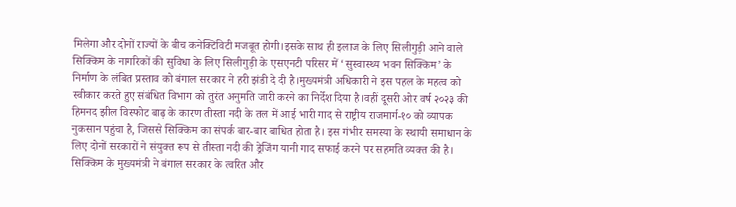मिलेगा और दोनों राज्यों के बीच कनेक्टिविटी मजबूत होगी।इसके साथ ही इलाज के लिए सिलीगुड़ी आने वाले सिक्किम के नागरिकों की सुविधा के लिए सिलीगुड़ी के एसएनटी परिसर में ‘सुस्वास्थ्य भवन सिक्किम’ के निर्माण के लंबित प्रस्ताव को बंगाल सरकार ने हरी झंडी दे दी है।मुख्यमंत्री अधिकारी ने इस पहल के महत्व को स्वीकार करते हुए संबंधित विभाग को तुरंत अनुमति जारी करने का निर्देश दिया है।वहीं दूसरी ओर वर्ष २०२३ की हिमनद झील विस्फोट बाढ़ के कारण तीस्ता नदी के तल में आई भारी गाद से राष्ट्रीय राजमार्ग-१० को व्यापक नुकसान पहुंचा है, जिससे सिक्किम का संपर्क बार-बार बाधित होता है। इस गंभीर समस्या के स्थायी समाधान के लिए दोनों सरकारों ने संयुक्त रूप से तीस्ता नदी की ड्रेजिंग यानी गाद सफाई करने पर सहमति व्यक्त की है। सिक्किम के मुख्यमंत्री ने बंगाल सरकार के त्वरित और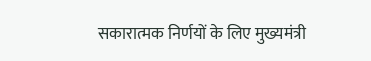सकारात्मक निर्णयों के लिए मुख्यमंत्री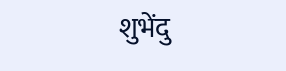शुभेंदु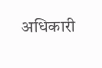अधिकारी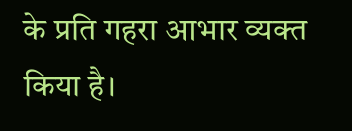के प्रति गहरा आभार व्यक्त किया है।